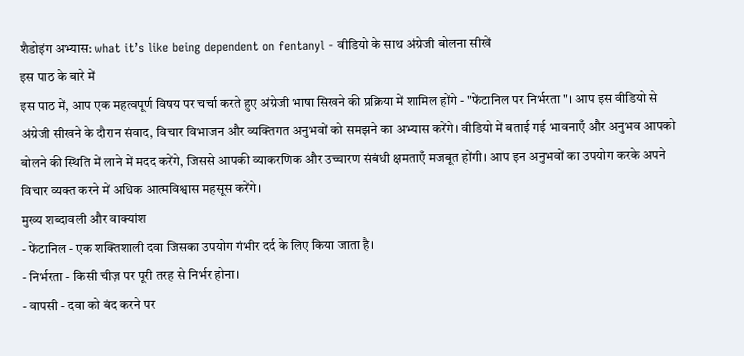शैडोइंग अभ्यास: what it’s like being dependent on fentanyl - वीडियो के साथ अंग्रेजी बोलना सीखें
इस पाठ के बारे में
इस पाठ में, आप एक महत्वपूर्ण विषय पर चर्चा करते हुए अंग्रेजी भाषा सिखने की प्रक्रिया में शामिल होंगे - "फेंटानिल पर निर्भरता"। आप इस वीडियो से अंग्रेजी सीखने के दौरान संवाद, विचार विभाजन और व्यक्तिगत अनुभवों को समझने का अभ्यास करेंगे। वीडियो में बताई गई भावनाएँ और अनुभव आपको बोलने की स्थिति में लाने में मदद करेंगे, जिससे आपकी व्याकरणिक और उच्चारण संबंधी क्षमताएँ मजबूत होंगी। आप इन अनुभवों का उपयोग करके अपने विचार व्यक्त करने में अधिक आत्मविश्वास महसूस करेंगे।
मुख्य शब्दावली और वाक्यांश
- फेंटानिल - एक शक्तिशाली दवा जिसका उपयोग गंभीर दर्द के लिए किया जाता है।
- निर्भरता - किसी चीज़ पर पूरी तरह से निर्भर होना।
- वापसी - दवा को बंद करने पर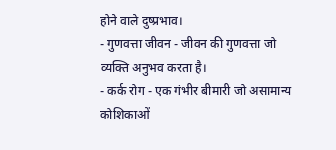होने वाले दुष्प्रभाव।
- गुणवत्ता जीवन - जीवन की गुणवत्ता जो व्यक्ति अनुभव करता है।
- कर्क रोग - एक गंभीर बीमारी जो असामान्य कोशिकाओं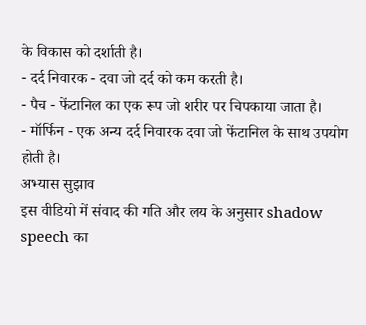के विकास को दर्शाती है।
- दर्द निवारक - दवा जो दर्द को कम करती है।
- पैच - फेंटानिल का एक रूप जो शरीर पर चिपकाया जाता है।
- मॉर्फिन - एक अन्य दर्द निवारक दवा जो फेंटानिल के साथ उपयोग होती है।
अभ्यास सुझाव
इस वीडियो में संवाद की गति और लय के अनुसार shadow speech का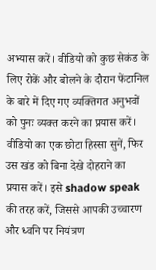अभ्यास करें। वीडियो को कुछ सेकंड के लिए रोकें और बोलने के दौरान फेंटानिल के बारे में दिए गए व्यक्तिगत अनुभवों को पुनः व्यक्त करने का प्रयास करें। वीडियो का एक छोटा हिस्सा सुनें, फिर उस खंड को बिना देखे दोहराने का प्रयास करें। इसे shadow speak की तरह करें, जिससे आपकी उच्चारण और ध्वनि पर नियंत्रण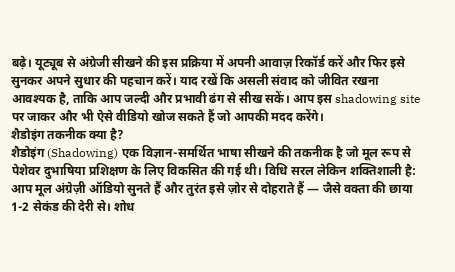बढ़े। यूट्यूब से अंग्रेजी सीखने की इस प्रक्रिया में अपनी आवाज़ रिकॉर्ड करें और फिर इसे सुनकर अपने सुधार की पहचान करें। याद रखें कि असली संवाद को जीवित रखना आवश्यक है, ताकि आप जल्दी और प्रभावी ढंग से सीख सकें। आप इस shadowing site पर जाकर और भी ऐसे वीडियो खोज सकते हैं जो आपकी मदद करेंगे।
शैडोइंग तकनीक क्या है?
शैडोइंग (Shadowing) एक विज्ञान-समर्थित भाषा सीखने की तकनीक है जो मूल रूप से पेशेवर दुभाषिया प्रशिक्षण के लिए विकसित की गई थी। विधि सरल लेकिन शक्तिशाली है: आप मूल अंग्रेज़ी ऑडियो सुनते हैं और तुरंत इसे ज़ोर से दोहराते हैं — जैसे वक्ता की छाया 1-2 सेकंड की देरी से। शोध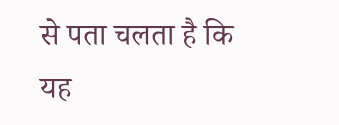से पता चलता है कि यह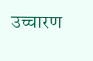उच्चारण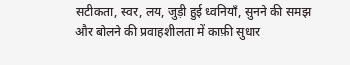सटीकता, स्वर, लय, जुड़ी हुई ध्वनियाँ, सुनने की समझ और बोलने की प्रवाहशीलता में काफ़ी सुधार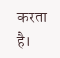करता है।